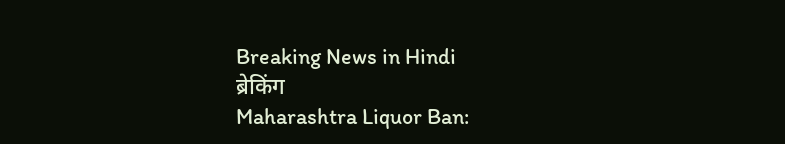Breaking News in Hindi
ब्रेकिंग
Maharashtra Liquor Ban: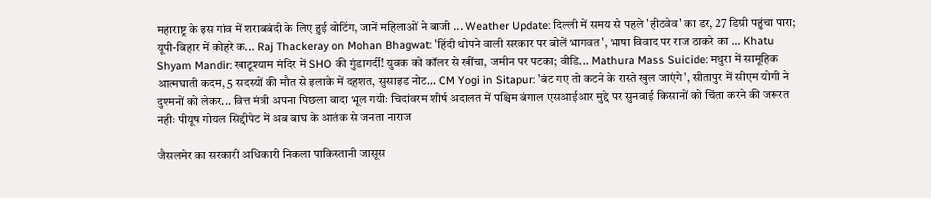महाराष्ट्र के इस गांव में शराबबंदी के लिए हुई वोटिंग, जानें महिलाओं ने बाजी ... Weather Update: दिल्ली में समय से पहले 'हीटवेव' का डर, 27 डिग्री पहुंचा पारा; यूपी-बिहार में कोहरे क... Raj Thackeray on Mohan Bhagwat: 'हिंदी थोपने वाली सरकार पर बोलें भागवत', भाषा विवाद पर राज ठाकरे का ... Khatu Shyam Mandir: खाटूश्याम मंदिर में SHO की गुंडागर्दी! युवक को कॉलर से खींचा, जमीन पर पटका; वीडि... Mathura Mass Suicide: मथुरा में सामूहिक आत्मघाती कदम, 5 सदस्यों की मौत से इलाके में दहशत, सुसाइड नोट... CM Yogi in Sitapur: 'बंट गए तो कटने के रास्ते खुल जाएंगे', सीतापुर में सीएम योगी ने दुश्मनों को लेकर... वित्त मंत्री अपना पिछला वादा भूल गयीः चिदांवरम शीर्ष अदालत में पश्चिम बंगाल एसआईआर मुद्दे पर सुनवाई किसानों को चिंता करने की जरूरत नहीः पीयूष गोयल सिद्दीपेट में अब बाघ के आतंक से जनता नाराज

जैसलमेर का सरकारी अधिकारी निकला पाकिस्तानी जासूस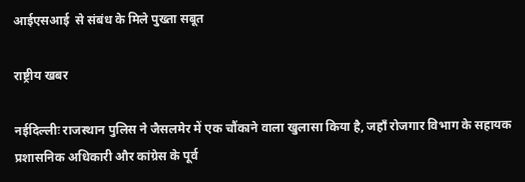आईएसआई  से संबंध के मिले पुख्ता सबूत

राष्ट्रीय खबर

नईदिल्लीः राजस्थान पुलिस ने जैसलमेर में एक चौंकाने वाला खुलासा किया है, जहाँ रोजगार विभाग के सहायक प्रशासनिक अधिकारी और कांग्रेस के पूर्व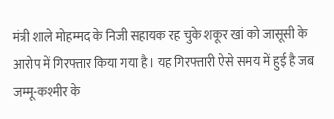मंत्री शाले मोहम्मद के निजी सहायक रह चुके शकूर खां को जासूसी के आरोप में गिरफ्तार किया गया है। यह गिरफ्तारी ऐसे समय में हुई है जब जम्मू-कश्मीर के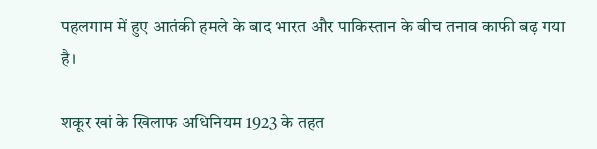पहलगाम में हुए आतंकी हमले के बाद भारत और पाकिस्तान के बीच तनाव काफी बढ़ गया है।

शकूर खां के खिलाफ अधिनियम 1923 के तहत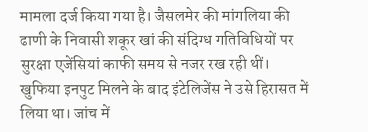मामला दर्ज किया गया है। जैसलमेर की मांगलिया की ढाणी के निवासी शकूर खां की संदिग्ध गतिविधियों पर सुरक्षा एजेंसियां काफी समय से नजर रख रही थीं। खुफिया इनपुट मिलने के बाद इंटेलिजेंस ने उसे हिरासत में लिया था। जांच में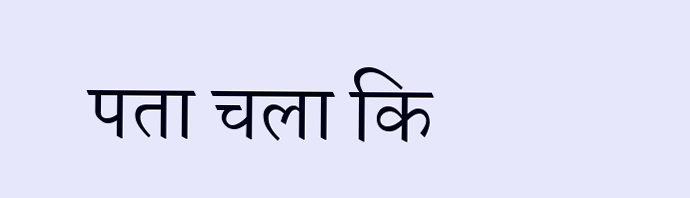पता चला कि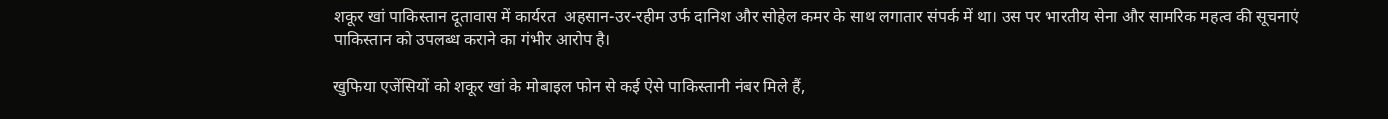शकूर खां पाकिस्तान दूतावास में कार्यरत  अहसान-उर-रहीम उर्फ दानिश और सोहेल कमर के साथ लगातार संपर्क में था। उस पर भारतीय सेना और सामरिक महत्व की सूचनाएं पाकिस्तान को उपलब्ध कराने का गंभीर आरोप है।

खुफिया एजेंसियों को शकूर खां के मोबाइल फोन से कई ऐसे पाकिस्तानी नंबर मिले हैं,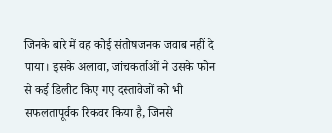जिनके बारे में वह कोई संतोषजनक जवाब नहीं दे पाया। इसके अलावा, जांचकर्ताओं ने उसके फोन से कई डिलीट किए गए दस्तावेजों को भी सफलतापूर्वक रिकवर किया है, जिनसे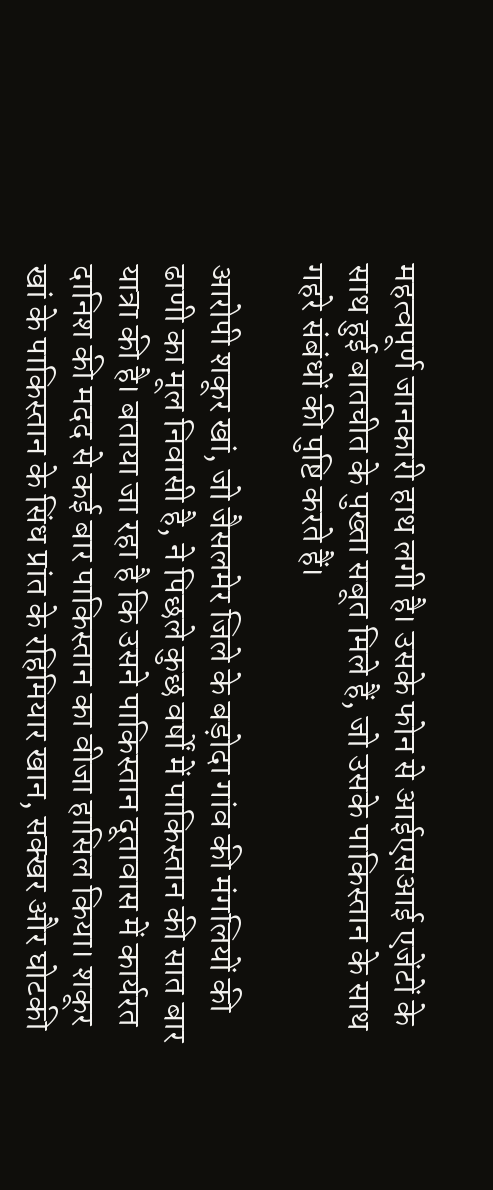महत्वपूर्ण जानकारी हाथ लगी है। उसके फोन से आईएसआई एजेंटों के साथ हुई बातचीत के पुख्ता सबूत मिले हैं, जो उसके पाकिस्तान के साथ गहरे संबंधों की पुष्टि करते हैं।

आरोपी शकूर खां, जो जैसलमेर जिले के बड़ोदा गांव की मंगलियों की ढाणी का मूल निवासी है, ने पिछले कुछ वर्षों में पाकिस्तान की सात बार यात्रा की है। बताया जा रहा है कि उसने पाकिस्तान दूतावास में कार्यरत दानिश की मदद से कई बार पाकिस्तान का वीजा हासिल किया। शकूर खां के पाकिस्तान के सिंध प्रांत के रहिमियार खान, सक्खर और घोटकी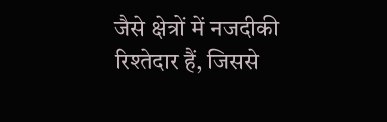जैसे क्षेत्रों में नजदीकी रिश्तेदार हैं, जिससे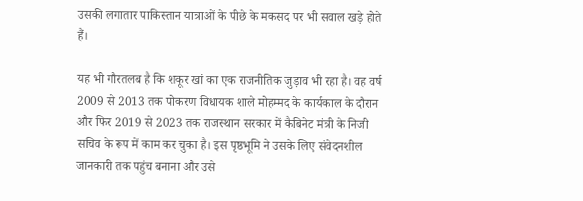उसकी लगातार पाकिस्तान यात्राओं के पीछे के मकसद पर भी सवाल खड़े होते हैं।

यह भी गौरतलब है कि शकूर खां का एक राजनीतिक जुड़ाव भी रहा है। वह वर्ष 2009 से 2013 तक पोकरण विधायक शाले मोहम्मद के कार्यकाल के दौरान और फिर 2019 से 2023 तक राजस्थान सरकार में कैबिनेट मंत्री के निजी सचिव के रूप में काम कर चुका है। इस पृष्ठभूमि ने उसके लिए संवेदनशील जानकारी तक पहुंच बनाना और उसे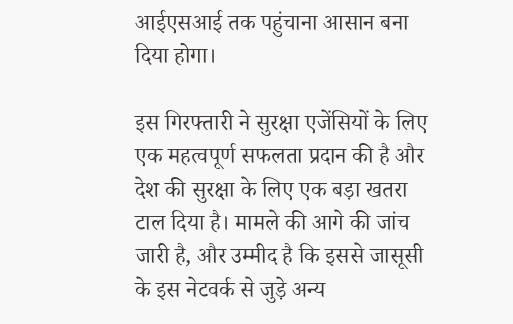आईएसआई तक पहुंचाना आसान बना दिया होगा।

इस गिरफ्तारी ने सुरक्षा एजेंसियों के लिए एक महत्वपूर्ण सफलता प्रदान की है और देश की सुरक्षा के लिए एक बड़ा खतरा टाल दिया है। मामले की आगे की जांच जारी है, और उम्मीद है कि इससे जासूसी के इस नेटवर्क से जुड़े अन्य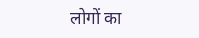लोगों का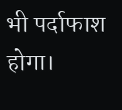भी पर्दाफाश होगा।